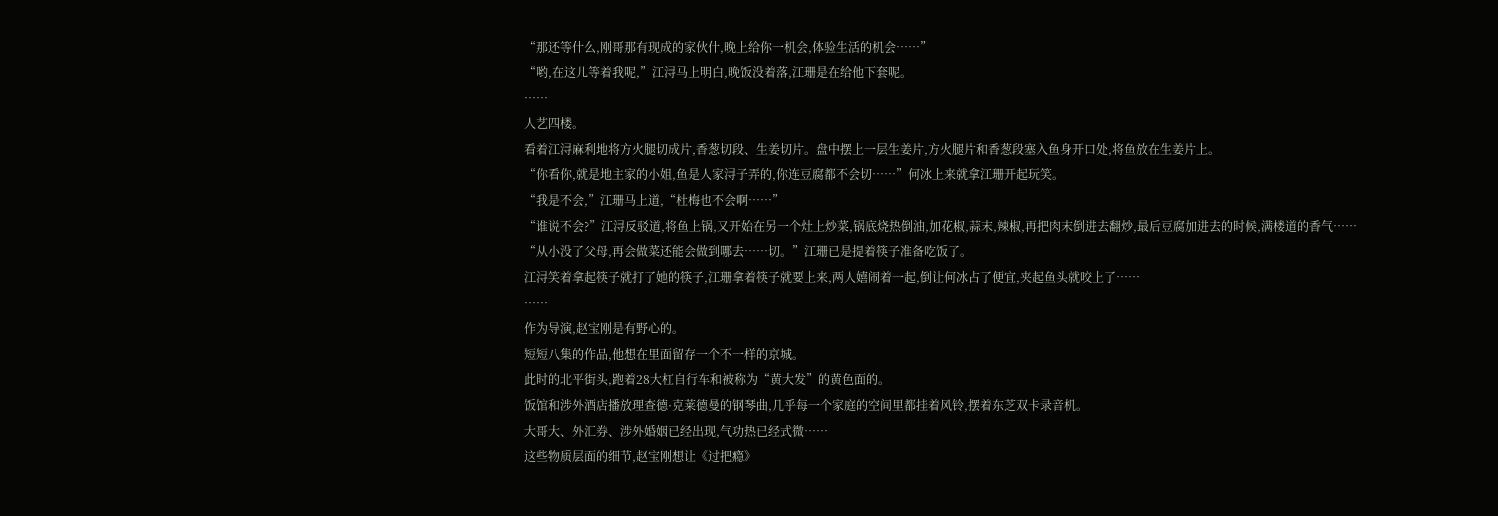“那还等什么,刚哥那有现成的家伙什,晚上给你一机会,体验生活的机会……”
“哟,在这儿等着我呢,”江浔马上明白,晚饭没着落,江珊是在给他下套呢。
……
人艺四楼。
看着江浔麻利地将方火腿切成片,香葱切段、生姜切片。盘中摆上一层生姜片,方火腿片和香葱段塞入鱼身开口处,将鱼放在生姜片上。
“你看你,就是地主家的小姐,鱼是人家浔子弄的,你连豆腐都不会切……”何冰上来就拿江珊开起玩笑。
“我是不会,”江珊马上道,“杜梅也不会啊……”
“谁说不会?”江浔反驳道,将鱼上锅,又开始在另一个灶上炒菜,锅底烧热倒油,加花椒,蒜末,辣椒,再把肉末倒进去翻炒,最后豆腐加进去的时候,满楼道的香气……
“从小没了父母,再会做菜还能会做到哪去……切。”江珊已是提着筷子准备吃饭了。
江浔笑着拿起筷子就打了她的筷子,江珊拿着筷子就要上来,两人嬉闹着一起,倒让何冰占了便宜,夹起鱼头就咬上了……
……
作为导演,赵宝刚是有野心的。
短短八集的作品,他想在里面留存一个不一样的京城。
此时的北平街头,跑着28大杠自行车和被称为“黄大发”的黄色面的。
饭馆和涉外酒店播放理查德·克莱德曼的钢琴曲,几乎每一个家庭的空间里都挂着风铃,摆着东芝双卡录音机。
大哥大、外汇券、涉外婚姻已经出现,气功热已经式微……
这些物质层面的细节,赵宝刚想让《过把瘾》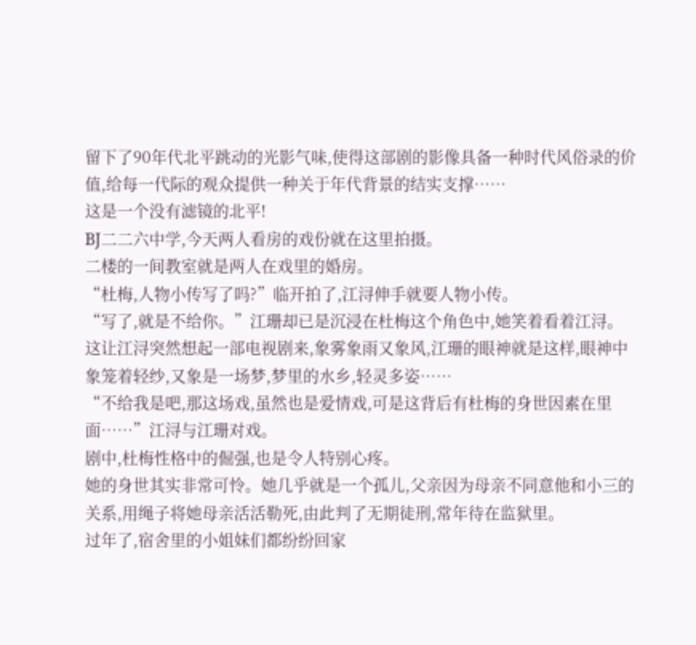留下了90年代北平跳动的光影气味,使得这部剧的影像具备一种时代风俗录的价值,给每一代际的观众提供一种关于年代背景的结实支撑……
这是一个没有滤镜的北平!
BJ二二六中学,今天两人看房的戏份就在这里拍摄。
二楼的一间教室就是两人在戏里的婚房。
“杜梅,人物小传写了吗?”临开拍了,江浔伸手就要人物小传。
“写了,就是不给你。”江珊却已是沉浸在杜梅这个角色中,她笑着看着江浔。
这让江浔突然想起一部电视剧来,象雾象雨又象风,江珊的眼神就是这样,眼神中象笼着轻纱,又象是一场梦,梦里的水乡,轻灵多姿……
“不给我是吧,那这场戏,虽然也是爱情戏,可是这背后有杜梅的身世因素在里面……”江浔与江珊对戏。
剧中,杜梅性格中的倔强,也是令人特别心疼。
她的身世其实非常可怜。她几乎就是一个孤儿,父亲因为母亲不同意他和小三的关系,用绳子将她母亲活活勒死,由此判了无期徒刑,常年待在监狱里。
过年了,宿舍里的小姐妹们都纷纷回家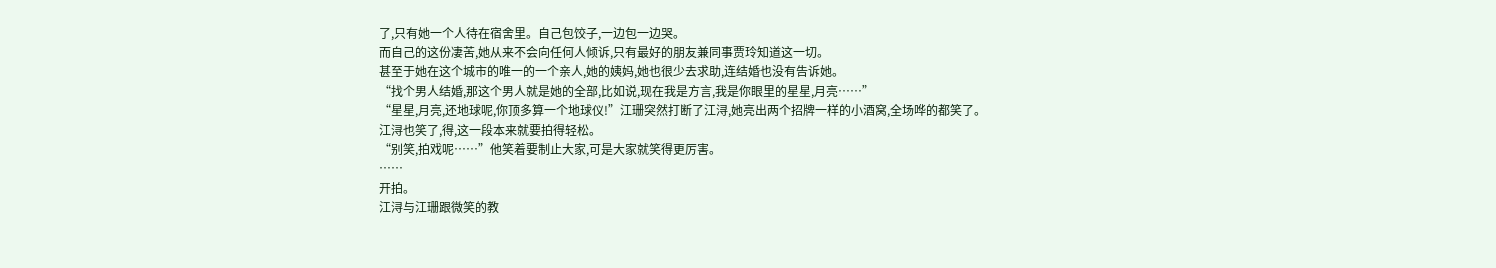了,只有她一个人待在宿舍里。自己包饺子,一边包一边哭。
而自己的这份凄苦,她从来不会向任何人倾诉,只有最好的朋友兼同事贾玲知道这一切。
甚至于她在这个城市的唯一的一个亲人,她的姨妈,她也很少去求助,连结婚也没有告诉她。
“找个男人结婚,那这个男人就是她的全部,比如说,现在我是方言,我是你眼里的星星,月亮……”
“星星,月亮,还地球呢,你顶多算一个地球仪!”江珊突然打断了江浔,她亮出两个招牌一样的小酒窝,全场哗的都笑了。
江浔也笑了,得,这一段本来就要拍得轻松。
“别笑,拍戏呢……”他笑着要制止大家,可是大家就笑得更厉害。
……
开拍。
江浔与江珊跟微笑的教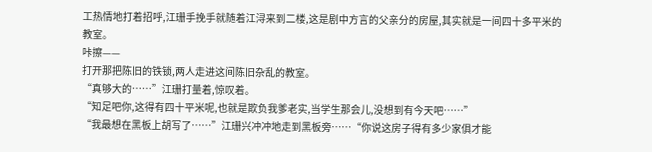工热情地打着招呼,江珊手挽手就随着江浔来到二楼,这是剧中方言的父亲分的房屋,其实就是一间四十多平米的教室。
咔擦——
打开那把陈旧的铁锁,两人走进这间陈旧杂乱的教室。
“真够大的……”江珊打量着,惊叹着。
“知足吧你,这得有四十平米呢,也就是欺负我爹老实,当学生那会儿,没想到有今天吧……”
“我最想在黑板上胡写了……”江珊兴冲冲地走到黑板旁……“你说这房子得有多少家俱才能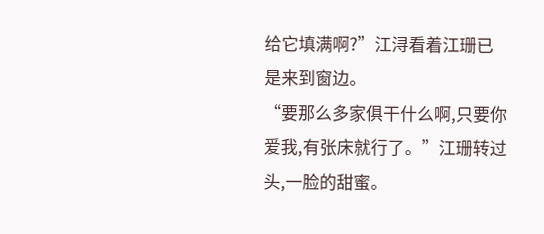给它填满啊?”江浔看着江珊已是来到窗边。
“要那么多家俱干什么啊,只要你爱我,有张床就行了。”江珊转过头,一脸的甜蜜。